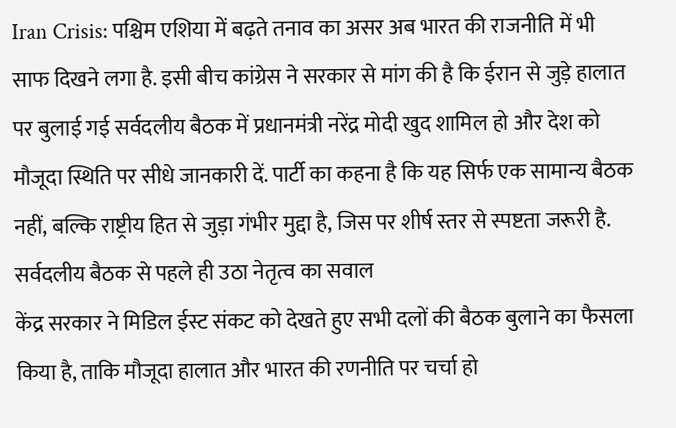Iran Crisis: पश्चिम एशिया में बढ़ते तनाव का असर अब भारत की राजनीति में भी साफ दिखने लगा है. इसी बीच कांग्रेस ने सरकार से मांग की है कि ईरान से जुड़े हालात पर बुलाई गई सर्वदलीय बैठक में प्रधानमंत्री नरेंद्र मोदी खुद शामिल हो और देश को मौजूदा स्थिति पर सीधे जानकारी दें. पार्टी का कहना है कि यह सिर्फ एक सामान्य बैठक नहीं, बल्कि राष्ट्रीय हित से जुड़ा गंभीर मुद्दा है, जिस पर शीर्ष स्तर से स्पष्टता जरूरी है.
सर्वदलीय बैठक से पहले ही उठा नेतृत्व का सवाल
केंद्र सरकार ने मिडिल ईस्ट संकट को देखते हुए सभी दलों की बैठक बुलाने का फैसला किया है, ताकि मौजूदा हालात और भारत की रणनीति पर चर्चा हो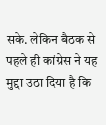सके. लेकिन बैठक से पहले ही कांग्रेस ने यह मुद्दा उठा दिया है कि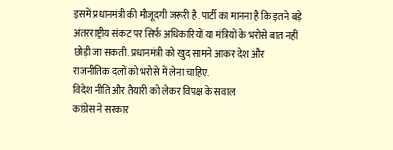इसमें प्रधानमंत्री की मौजूदगी जरूरी है. पार्टी का मानना है कि इतने बड़े अंतरराष्ट्रीय संकट पर सिर्फ अधिकारियों या मंत्रियों के भरोसे बात नहीं छोड़ी जा सकती. प्रधानमंत्री को खुद सामने आकर देश और राजनीतिक दलों को भरोसे में लेना चाहिए.
विदेश नीति और तैयारी को लेकर विपक्ष के सवाल
कांग्रेस ने सरकार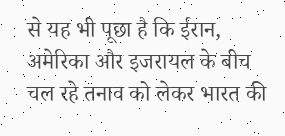से यह भी पूछा है कि ईरान, अमेरिका और इजरायल के बीच चल रहे तनाव को लेकर भारत की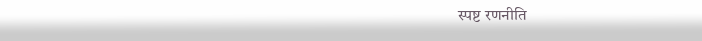स्पष्ट रणनीति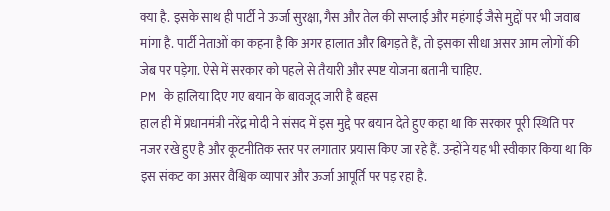क्या है. इसके साथ ही पार्टी ने ऊर्जा सुरक्षा, गैस और तेल की सप्लाई और महंगाई जैसे मुद्दों पर भी जवाब मांगा है. पार्टी नेताओं का कहना है कि अगर हालात और बिगड़ते हैं, तो इसका सीधा असर आम लोगों की जेब पर पड़ेगा. ऐसे में सरकार को पहले से तैयारी और स्पष्ट योजना बतानी चाहिए.
PM के हालिया दिए गए बयान के बावजूद जारी है बहस
हाल ही में प्रधानमंत्री नरेंद्र मोदी ने संसद में इस मुद्दे पर बयान देते हुए कहा था कि सरकार पूरी स्थिति पर नजर रखे हुए है और कूटनीतिक स्तर पर लगातार प्रयास किए जा रहे हैं. उन्होंने यह भी स्वीकार किया था कि इस संकट का असर वैश्विक व्यापार और ऊर्जा आपूर्ति पर पड़ रहा है.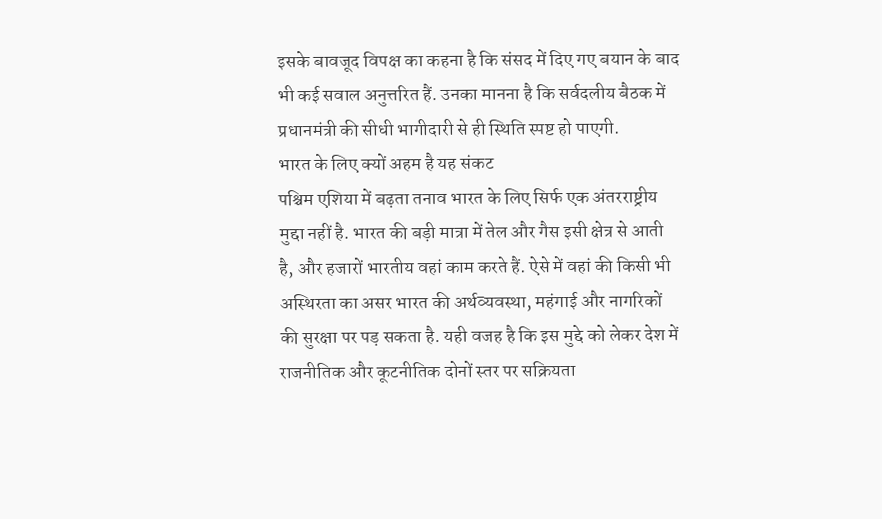इसके बावजूद विपक्ष का कहना है कि संसद में दिए गए बयान के बाद भी कई सवाल अनुत्तरित हैं. उनका मानना है कि सर्वदलीय बैठक में प्रधानमंत्री की सीधी भागीदारी से ही स्थिति स्पष्ट हो पाएगी.
भारत के लिए क्यों अहम है यह संकट
पश्चिम एशिया में बढ़ता तनाव भारत के लिए सिर्फ एक अंतरराष्ट्रीय मुद्दा नहीं है. भारत की बड़ी मात्रा में तेल और गैस इसी क्षेत्र से आती है, और हजारों भारतीय वहां काम करते हैं. ऐसे में वहां की किसी भी अस्थिरता का असर भारत की अर्थव्यवस्था, महंगाई और नागरिकों की सुरक्षा पर पड़ सकता है. यही वजह है कि इस मुद्दे को लेकर देश में राजनीतिक और कूटनीतिक दोनों स्तर पर सक्रियता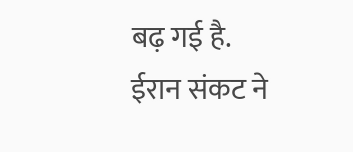बढ़ गई है.
ईरान संकट ने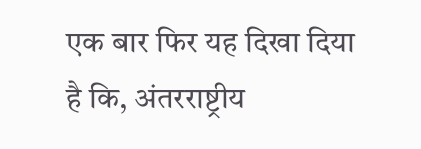एक बार फिर यह दिखा दिया है कि, अंतरराष्ट्रीय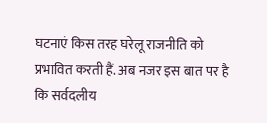घटनाएं किस तरह घरेलू राजनीति को प्रभावित करती हैं. अब नजर इस बात पर है कि सर्वदलीय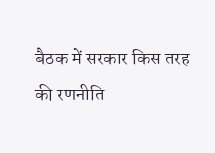बैठक में सरकार किस तरह की रणनीति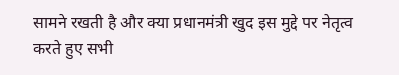सामने रखती है और क्या प्रधानमंत्री खुद इस मुद्दे पर नेतृत्व करते हुए सभी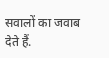सवालों का जवाब देते हैं.